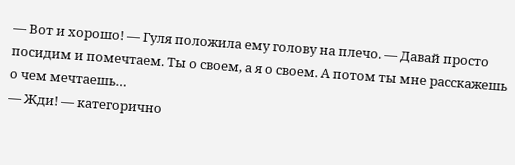— Вот и хорошо! — Гуля положила ему голову на плечо. — Давай просто посидим и помечтаем. Ты о своем, а я о своем. А потом ты мне расскажешь о чем мечтаешь…
— Жди! — категорично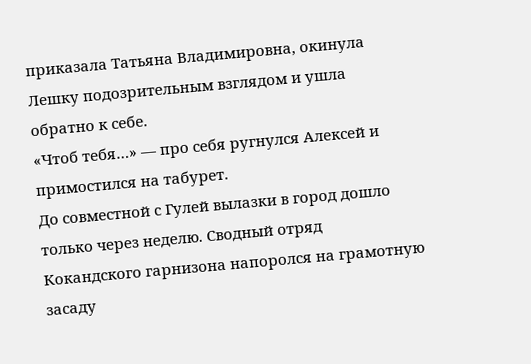приказала Татьяна Владимировна, окинула Лешку подозрительным взглядом и ушла обратно к себе.
«Чтоб тебя…» — про себя ругнулся Алексей и примостился на табурет.
До совместной с Гулей вылазки в город дошло только через неделю. Сводный отряд Кокандского гарнизона напоролся на грамотную засаду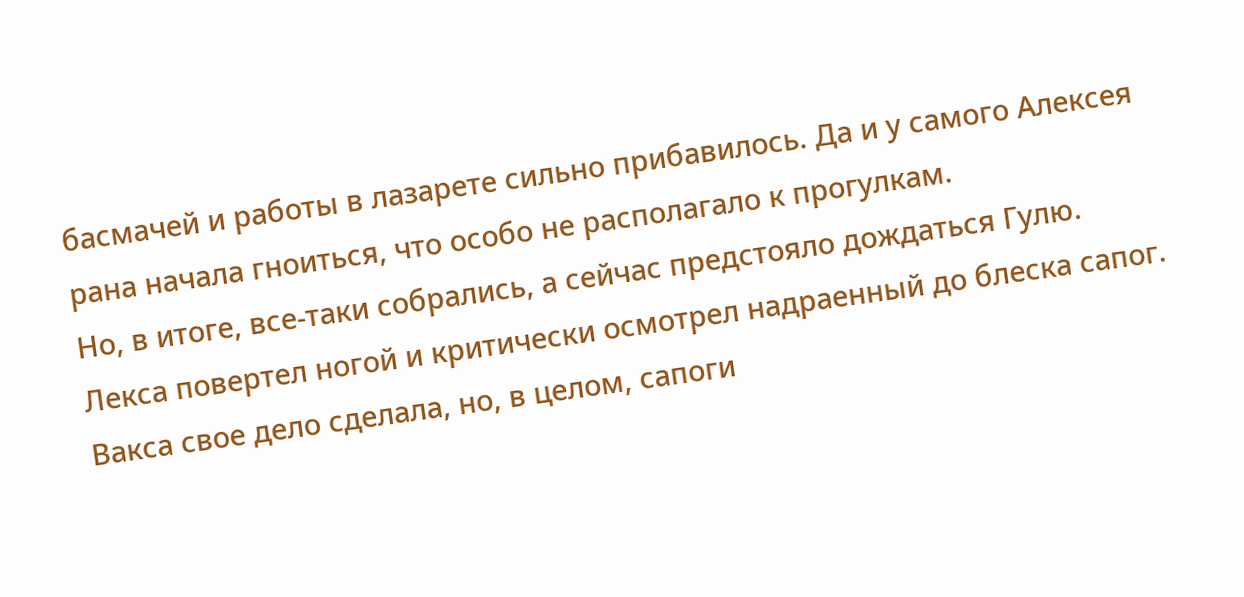басмачей и работы в лазарете сильно прибавилось. Да и у самого Алексея рана начала гноиться, что особо не располагало к прогулкам.
Но, в итоге, все-таки собрались, а сейчас предстояло дождаться Гулю.
Лекса повертел ногой и критически осмотрел надраенный до блеска сапог. Вакса свое дело сделала, но, в целом, сапоги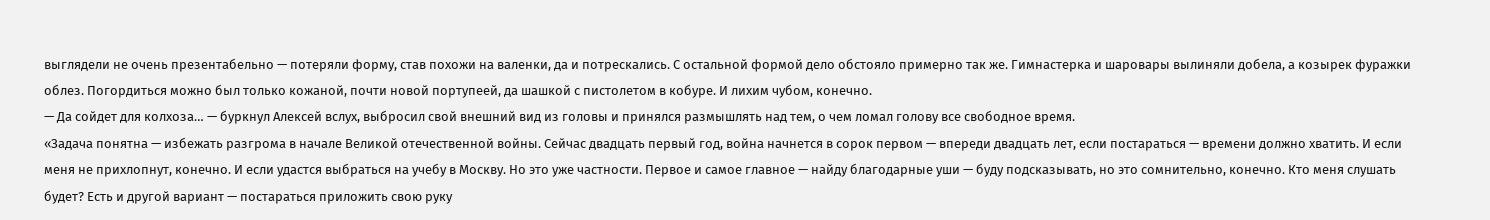выглядели не очень презентабельно — потеряли форму, став похожи на валенки, да и потрескались. С остальной формой дело обстояло примерно так же. Гимнастерка и шаровары вылиняли добела, а козырек фуражки облез. Погордиться можно был только кожаной, почти новой портупеей, да шашкой с пистолетом в кобуре. И лихим чубом, конечно.
— Да сойдет для колхоза… — буркнул Алексей вслух, выбросил свой внешний вид из головы и принялся размышлять над тем, о чем ломал голову все свободное время.
«Задача понятна — избежать разгрома в начале Великой отечественной войны. Сейчас двадцать первый год, война начнется в сорок первом — впереди двадцать лет, если постараться — времени должно хватить. И если меня не прихлопнут, конечно. И если удастся выбраться на учебу в Москву. Но это уже частности. Первое и самое главное — найду благодарные уши — буду подсказывать, но это сомнительно, конечно. Кто меня слушать будет? Есть и другой вариант — постараться приложить свою руку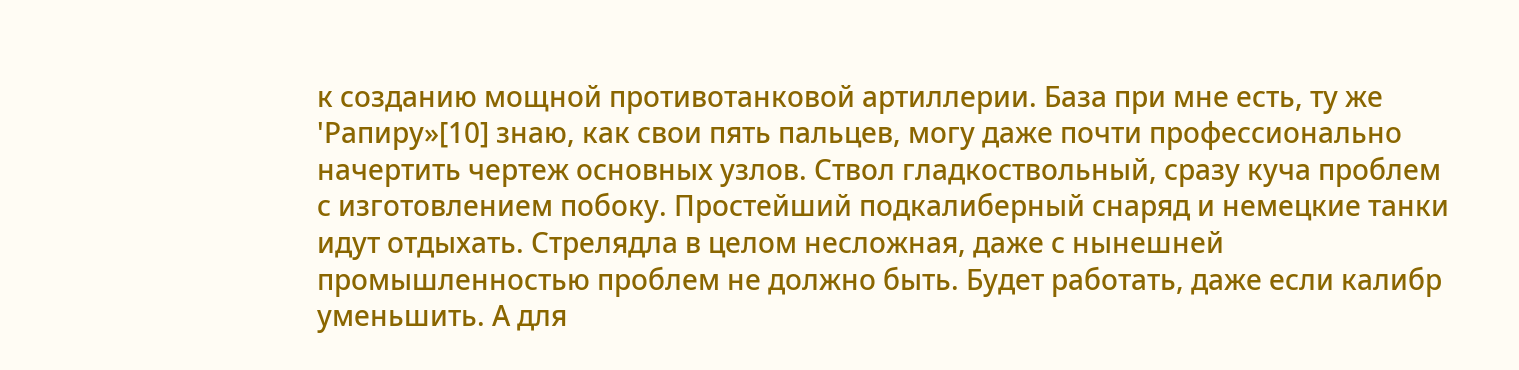к созданию мощной противотанковой артиллерии. База при мне есть, ту же 'Рапиру»[10] знаю, как свои пять пальцев, могу даже почти профессионально начертить чертеж основных узлов. Ствол гладкоствольный, сразу куча проблем с изготовлением побоку. Простейший подкалиберный снаряд и немецкие танки идут отдыхать. Стрелядла в целом несложная, даже с нынешней промышленностью проблем не должно быть. Будет работать, даже если калибр уменьшить. А для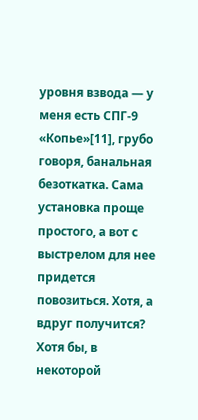уровня взвода — у меня есть СПГ-9 «Копье»[11], грубо говоря, банальная безоткатка. Сама установка проще простого, а вот с выстрелом для нее придется повозиться. Хотя, а вдруг получится? Хотя бы, в некоторой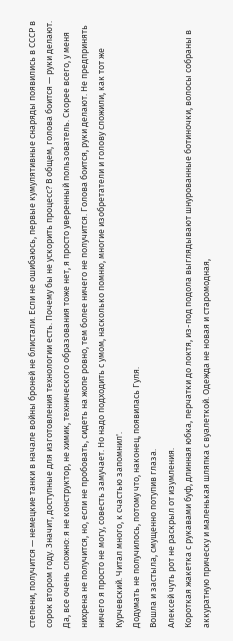степени, получится — немецкие танки в начале войны броней не блистали. Если не ошибаюсь, первые кумулятивные снаряды появились в СССР в сорок втором году. Значит, доступные для изготовления технологии есть. Почему бы не ускорить процесс? В общем, голова боится — руки делают.
Да, все очень сложно: я не конструктор, не химик, технического образования тоже нет, я просто уверенный пользователь. Скорее всего, у меня нихрена не получится, но, если не пробовать, сидеть на жопе ровно, тем более ничего не получится. Голова боится, руки делают. Не предпринять ничего я просто не могу, совесть замучает. Но надо подходить с умом, насколько помню, многие изобретатели и голову сложили, как тот же Курчевский. Читал много, к счастью запомнил'.
Додумать не получилось, потому что, наконец, появилась Гуля.
Вошла и застыла, смущенно потупив глаза.
Алексей чуть рот не раскрыл от изумления.
Короткая жакетка с рукавами буф, длинная юбка, перчатки до локтя, из-под подола выглядывают шнурованные ботиночки, волосы собраны в аккуратную прическу и маленькая шляпка с вуалеткой. Одежда не новая и старомодная,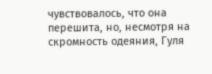чувствовалось, что она перешита, но, несмотря на скромность одеяния, Гуля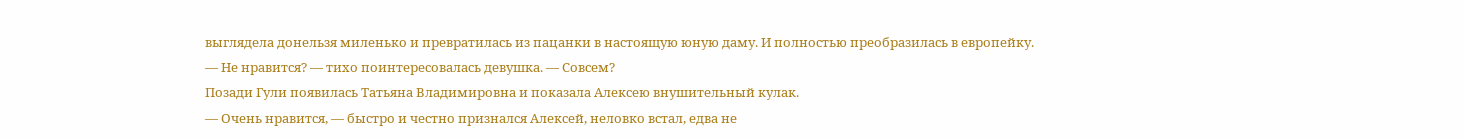выглядела донельзя миленько и превратилась из пацанки в настоящую юную даму. И полностью преобразилась в европейку.
— Не нравится? — тихо поинтересовалась девушка. — Совсем?
Позади Гули появилась Татьяна Владимировна и показала Алексею внушительный кулак.
— Очень нравится, — быстро и честно признался Алексей, неловко встал, едва не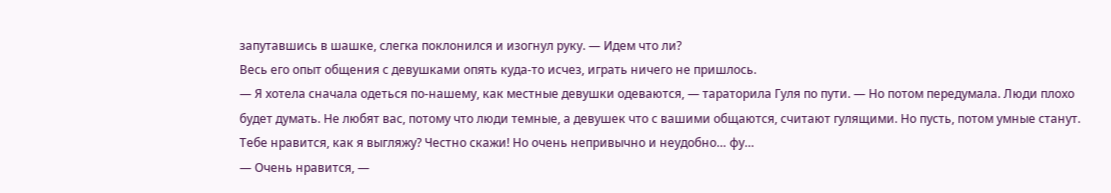запутавшись в шашке, слегка поклонился и изогнул руку. — Идем что ли?
Весь его опыт общения с девушками опять куда-то исчез, играть ничего не пришлось.
— Я хотела сначала одеться по-нашему, как местные девушки одеваются, — тараторила Гуля по пути. — Но потом передумала. Люди плохо будет думать. Не любят вас, потому что люди темные, а девушек что с вашими общаются, считают гулящими. Но пусть, потом умные станут. Тебе нравится, как я выгляжу? Честно скажи! Но очень непривычно и неудобно… фу…
— Очень нравится, —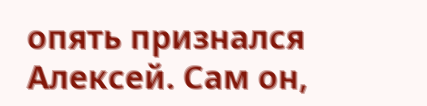опять признался Алексей. Сам он,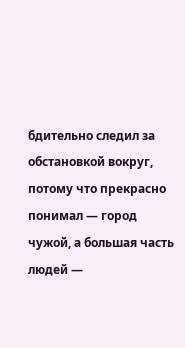бдительно следил за обстановкой вокруг, потому что прекрасно понимал — город чужой, а большая часть людей —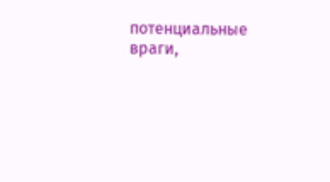потенциальные враги,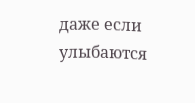даже если улыбаются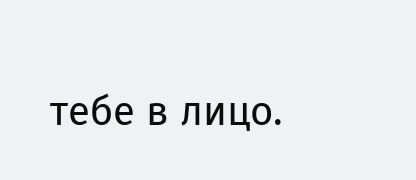тебе в лицо.